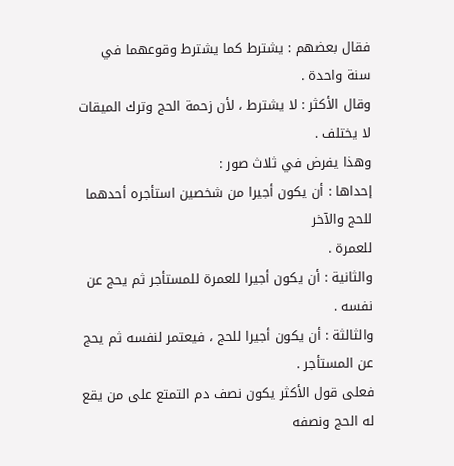فقال بعضهم : يشترط كما يشترط وقوعهما في سنة واحدة .
وقال الأكثر : لا يشترط ، لأن زحمة الحج وترك الميقات لا يختلف .
وهذا يفرض في ثلاث صور :
إحداها : أن يكون أجيرا من شخصين استأجره أحدهما للحج والآخر
للعمرة .
والثانية : أن يكون أجيرا للعمرة للمستأجر ثم يحج عن نفسه .
والثالثة : أن يكون أجيرا للحج ، فيعتمر لنفسه ثم يحج عن المستأجر .
فعلى قول الأكثر يكون نصف دم التمتع على من يقع له الحج ونصفه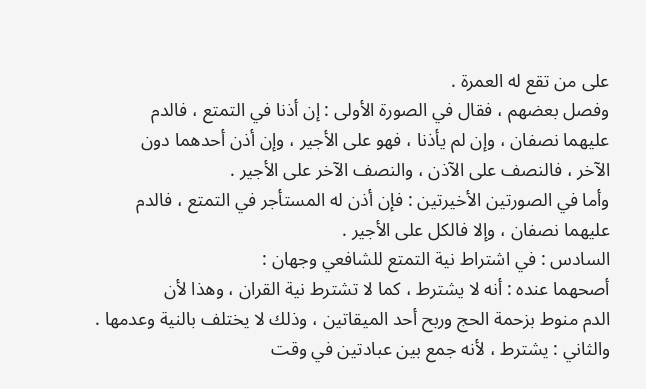على من تقع له العمرة .
وفصل بعضهم ، فقال في الصورة الأولى : إن أذنا في التمتع ، فالدم
عليهما نصفان ، وإن لم يأذنا ، فهو على الأجير ، وإن أذن أحدهما دون
الآخر ، فالنصف على الآذن ، والنصف الآخر على الأجير .
وأما في الصورتين الأخيرتين : فإن أذن له المستأجر في التمتع ، فالدم
عليهما نصفان ، وإلا فالكل على الأجير .
السادس : في اشتراط نية التمتع للشافعي وجهان :
أصحهما عنده : أنه لا يشترط ، كما لا تشترط نية القران ، وهذا لأن
الدم منوط بزحمة الحج وربح أحد الميقاتين ، وذلك لا يختلف بالنية وعدمها .
والثاني : يشترط ، لأنه جمع بين عبادتين في وقت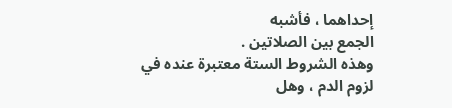إحداهما ، فأشبه
الجمع بين الصلاتين .
وهذه الشروط الستة معتبرة عنده في لزوم الدم ، وهل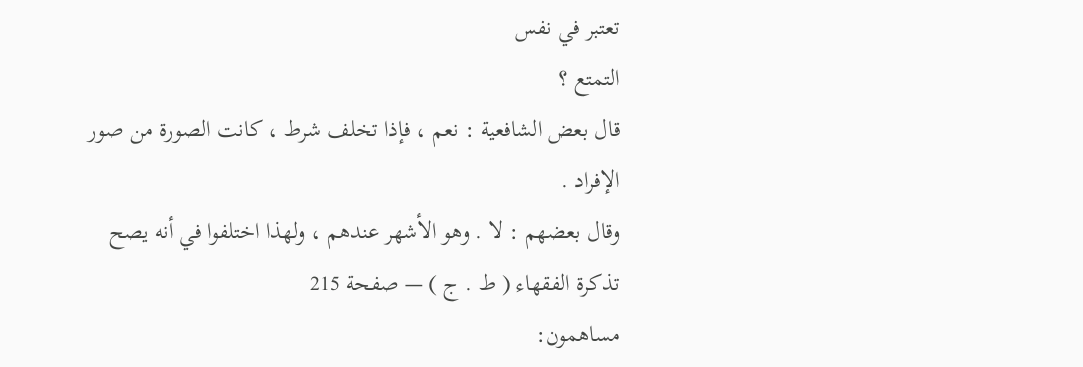تعتبر في نفس
التمتع ؟
قال بعض الشافعية : نعم ، فإذا تخلف شرط ، كانت الصورة من صور
الإفراد .
وقال بعضهم : لا . وهو الأشهر عندهم ، ولهذا اختلفوا في أنه يصح
تذكرة الفقهاء ( ط . ج ) — صفحة 215
مساهمون: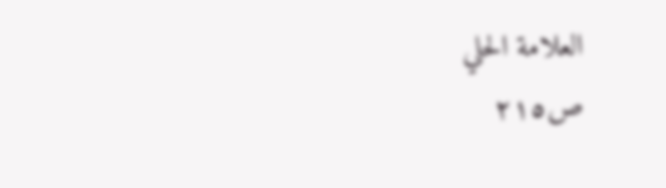العلامة الحلي
ص٢١٥